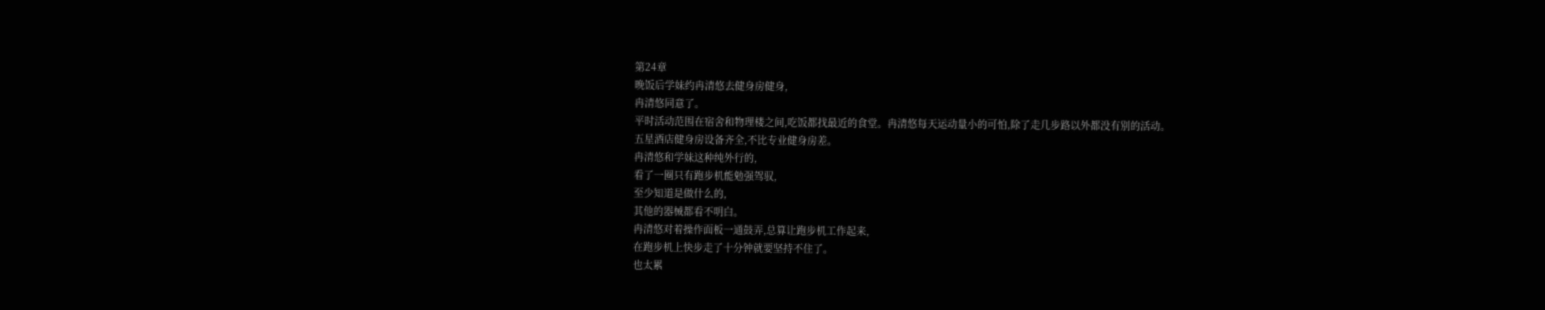第24章
晚饭后学妹约冉清悠去健身房健身,
冉清悠同意了。
平时活动范围在宿舍和物理楼之间,吃饭都找最近的食堂。冉清悠每天运动量小的可怕,除了走几步路以外都没有别的活动。
五星酒店健身房设备齐全,不比专业健身房差。
冉清悠和学妹这种纯外行的,
看了一圈只有跑步机能勉强驾驭,
至少知道是做什么的,
其他的器械都看不明白。
冉清悠对着操作面板一通鼓弄,总算让跑步机工作起来,
在跑步机上快步走了十分钟就要坚持不住了。
也太累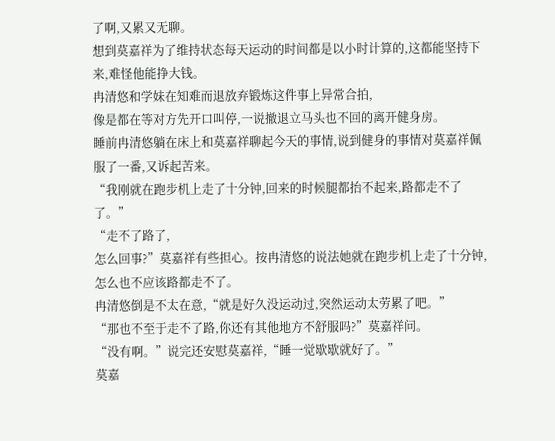了啊,又累又无聊。
想到莫嘉祥为了维持状态每天运动的时间都是以小时计算的,这都能坚持下来,难怪他能挣大钱。
冉清悠和学妹在知难而退放弃锻炼这件事上异常合拍,
像是都在等对方先开口叫停,一说撤退立马头也不回的离开健身房。
睡前冉清悠躺在床上和莫嘉祥聊起今天的事情,说到健身的事情对莫嘉祥佩服了一番,又诉起苦来。
“我刚就在跑步机上走了十分钟,回来的时候腿都抬不起来,路都走不了了。”
“走不了路了,
怎么回事?”莫嘉祥有些担心。按冉清悠的说法她就在跑步机上走了十分钟,怎么也不应该路都走不了。
冉清悠倒是不太在意,“就是好久没运动过,突然运动太劳累了吧。”
“那也不至于走不了路,你还有其他地方不舒服吗?”莫嘉祥问。
“没有啊。”说完还安慰莫嘉祥,“睡一觉歇歇就好了。”
莫嘉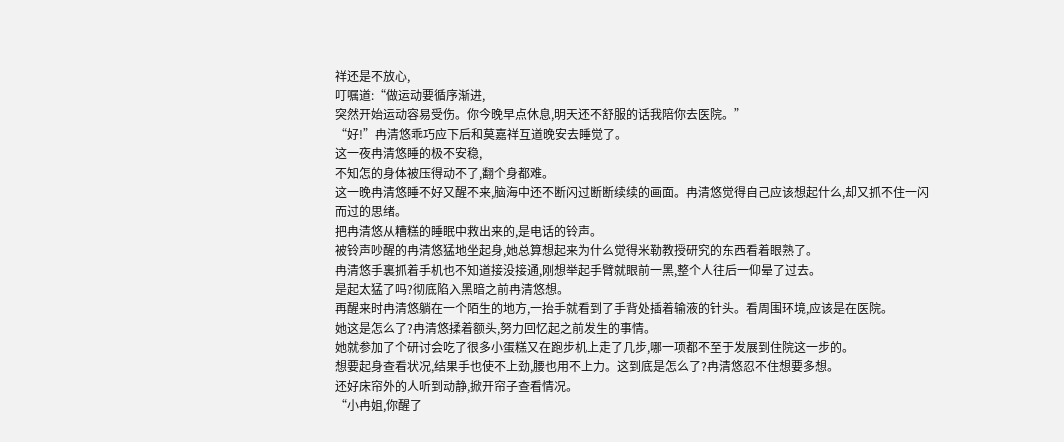祥还是不放心,
叮嘱道:“做运动要循序渐进,
突然开始运动容易受伤。你今晚早点休息,明天还不舒服的话我陪你去医院。”
“好!”冉清悠乖巧应下后和莫嘉祥互道晚安去睡觉了。
这一夜冉清悠睡的极不安稳,
不知怎的身体被压得动不了,翻个身都难。
这一晚冉清悠睡不好又醒不来,脑海中还不断闪过断断续续的画面。冉清悠觉得自己应该想起什么,却又抓不住一闪而过的思绪。
把冉清悠从糟糕的睡眠中救出来的,是电话的铃声。
被铃声吵醒的冉清悠猛地坐起身,她总算想起来为什么觉得米勒教授研究的东西看着眼熟了。
冉清悠手裏抓着手机也不知道接没接通,刚想举起手臂就眼前一黑,整个人往后一仰晕了过去。
是起太猛了吗?彻底陷入黑暗之前冉清悠想。
再醒来时冉清悠躺在一个陌生的地方,一抬手就看到了手背处插着输液的针头。看周围环境,应该是在医院。
她这是怎么了?冉清悠揉着额头,努力回忆起之前发生的事情。
她就参加了个研讨会吃了很多小蛋糕又在跑步机上走了几步,哪一项都不至于发展到住院这一步的。
想要起身查看状况,结果手也使不上劲,腰也用不上力。这到底是怎么了?冉清悠忍不住想要多想。
还好床帘外的人听到动静,掀开帘子查看情况。
“小冉姐,你醒了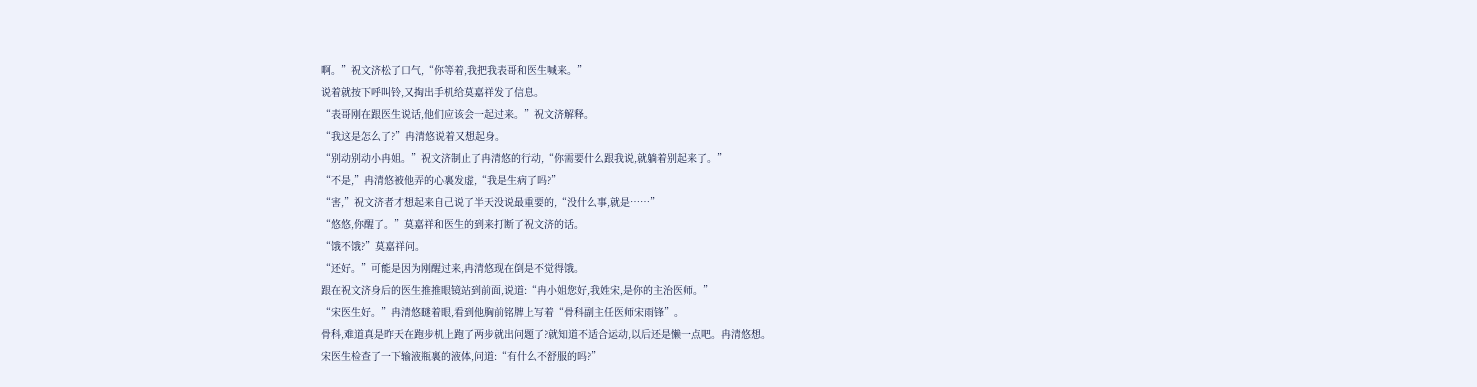啊。”祝文济松了口气,“你等着,我把我表哥和医生喊来。”
说着就按下呼叫铃,又掏出手机给莫嘉祥发了信息。
“表哥刚在跟医生说话,他们应该会一起过来。”祝文济解释。
“我这是怎么了?”冉清悠说着又想起身。
“别动别动小冉姐。”祝文济制止了冉清悠的行动,“你需要什么跟我说,就躺着别起来了。”
“不是,”冉清悠被他弄的心裏发虚,“我是生病了吗?”
“害,”祝文济者才想起来自己说了半天没说最重要的,“没什么事,就是……”
“悠悠,你醒了。”莫嘉祥和医生的到来打断了祝文济的话。
“饿不饿?”莫嘉祥问。
“还好。”可能是因为刚醒过来,冉清悠现在倒是不觉得饿。
跟在祝文济身后的医生推推眼镜站到前面,说道:“冉小姐您好,我姓宋,是你的主治医师。”
“宋医生好。”冉清悠瞇着眼,看到他胸前铭牌上写着“骨科副主任医师宋雨锋”。
骨科,难道真是昨天在跑步机上跑了两步就出问题了?就知道不适合运动,以后还是懒一点吧。冉清悠想。
宋医生检查了一下输液瓶裏的液体,问道:“有什么不舒服的吗?”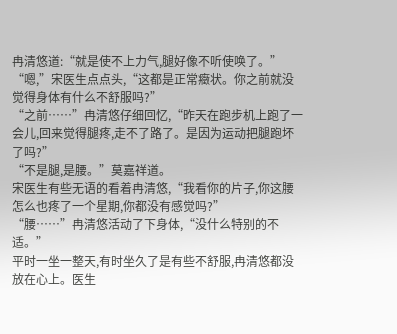冉清悠道:“就是使不上力气,腿好像不听使唤了。”
“嗯,”宋医生点点头,“这都是正常癥状。你之前就没觉得身体有什么不舒服吗?”
“之前……”冉清悠仔细回忆,“昨天在跑步机上跑了一会儿,回来觉得腿疼,走不了路了。是因为运动把腿跑坏了吗?”
“不是腿,是腰。”莫嘉祥道。
宋医生有些无语的看着冉清悠,“我看你的片子,你这腰怎么也疼了一个星期,你都没有感觉吗?”
“腰……”冉清悠活动了下身体,“没什么特别的不适。”
平时一坐一整天,有时坐久了是有些不舒服,冉清悠都没放在心上。医生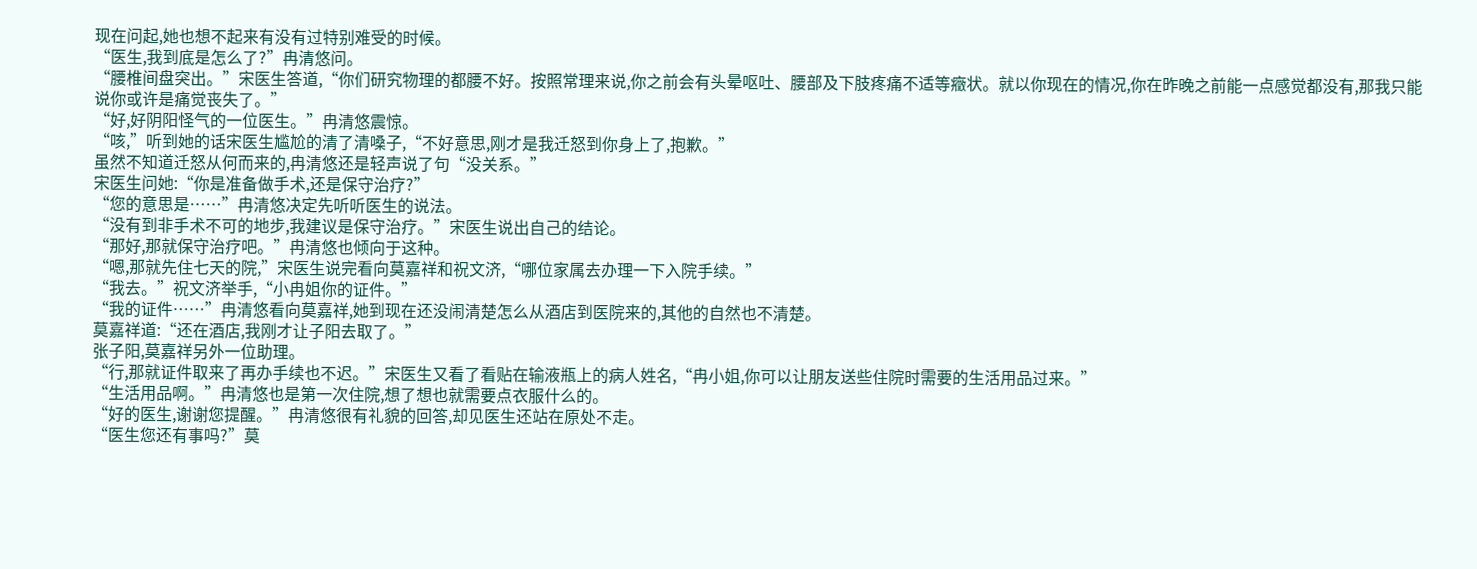现在问起,她也想不起来有没有过特别难受的时候。
“医生,我到底是怎么了?”冉清悠问。
“腰椎间盘突出。”宋医生答道,“你们研究物理的都腰不好。按照常理来说,你之前会有头晕呕吐、腰部及下肢疼痛不适等癥状。就以你现在的情况,你在昨晚之前能一点感觉都没有,那我只能说你或许是痛觉丧失了。”
“好,好阴阳怪气的一位医生。”冉清悠震惊。
“咳,”听到她的话宋医生尴尬的清了清嗓子,“不好意思,刚才是我迁怒到你身上了,抱歉。”
虽然不知道迁怒从何而来的,冉清悠还是轻声说了句“没关系。”
宋医生问她:“你是准备做手术,还是保守治疗?”
“您的意思是……”冉清悠决定先听听医生的说法。
“没有到非手术不可的地步,我建议是保守治疗。”宋医生说出自己的结论。
“那好,那就保守治疗吧。”冉清悠也倾向于这种。
“嗯,那就先住七天的院,”宋医生说完看向莫嘉祥和祝文济,“哪位家属去办理一下入院手续。”
“我去。”祝文济举手,“小冉姐你的证件。”
“我的证件……”冉清悠看向莫嘉祥,她到现在还没闹清楚怎么从酒店到医院来的,其他的自然也不清楚。
莫嘉祥道:“还在酒店,我刚才让子阳去取了。”
张子阳,莫嘉祥另外一位助理。
“行,那就证件取来了再办手续也不迟。”宋医生又看了看贴在输液瓶上的病人姓名,“冉小姐,你可以让朋友送些住院时需要的生活用品过来。”
“生活用品啊。”冉清悠也是第一次住院,想了想也就需要点衣服什么的。
“好的医生,谢谢您提醒。”冉清悠很有礼貌的回答,却见医生还站在原处不走。
“医生您还有事吗?”莫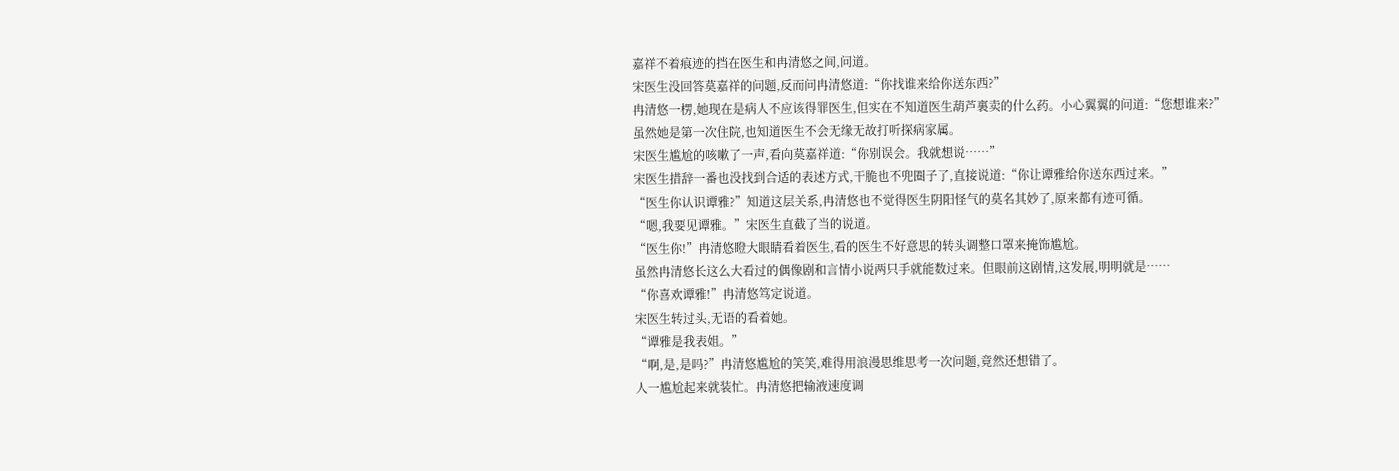嘉祥不着痕迹的挡在医生和冉清悠之间,问道。
宋医生没回答莫嘉祥的问题,反而问冉清悠道:“你找谁来给你送东西?”
冉清悠一楞,她现在是病人不应该得罪医生,但实在不知道医生葫芦裏卖的什么药。小心翼翼的问道:“您想谁来?”
虽然她是第一次住院,也知道医生不会无缘无故打听探病家属。
宋医生尴尬的咳嗽了一声,看向莫嘉祥道:“你别误会。我就想说……”
宋医生措辞一番也没找到合适的表述方式,干脆也不兜圈子了,直接说道:“你让谭雅给你送东西过来。”
“医生你认识谭雅?”知道这层关系,冉清悠也不觉得医生阴阳怪气的莫名其妙了,原来都有迹可循。
“嗯,我要见谭雅。”宋医生直截了当的说道。
“医生你!”冉清悠瞪大眼睛看着医生,看的医生不好意思的转头调整口罩来掩饰尴尬。
虽然冉清悠长这么大看过的偶像剧和言情小说两只手就能数过来。但眼前这剧情,这发展,明明就是……
“你喜欢谭雅!”冉清悠笃定说道。
宋医生转过头,无语的看着她。
“谭雅是我表姐。”
“啊,是,是吗?”冉清悠尴尬的笑笑,难得用浪漫思维思考一次问题,竟然还想错了。
人一尴尬起来就装忙。冉清悠把输液速度调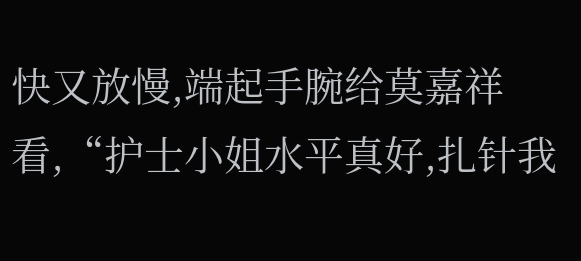快又放慢,端起手腕给莫嘉祥看,“护士小姐水平真好,扎针我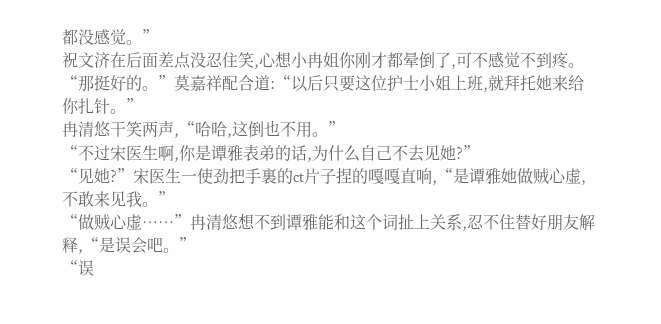都没感觉。”
祝文济在后面差点没忍住笑,心想小冉姐你刚才都晕倒了,可不感觉不到疼。
“那挺好的。”莫嘉祥配合道:“以后只要这位护士小姐上班,就拜托她来给你扎针。”
冉清悠干笑两声,“哈哈,这倒也不用。”
“不过宋医生啊,你是谭雅表弟的话,为什么自己不去见她?”
“见她?”宋医生一使劲把手裏的ct片子捏的嘎嘎直响,“是谭雅她做贼心虚,不敢来见我。”
“做贼心虚……”冉清悠想不到谭雅能和这个词扯上关系,忍不住替好朋友解释,“是误会吧。”
“误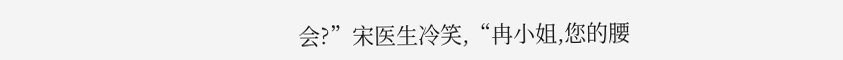会?”宋医生冷笑,“冉小姐,您的腰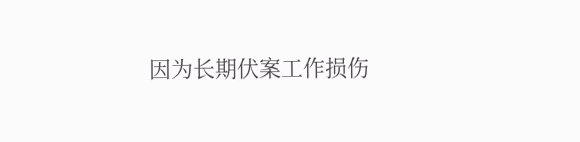因为长期伏案工作损伤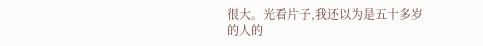很大。光看片子,我还以为是五十多岁的人的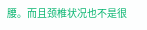腰。而且颈椎状况也不是很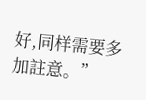好,同样需要多加註意。”